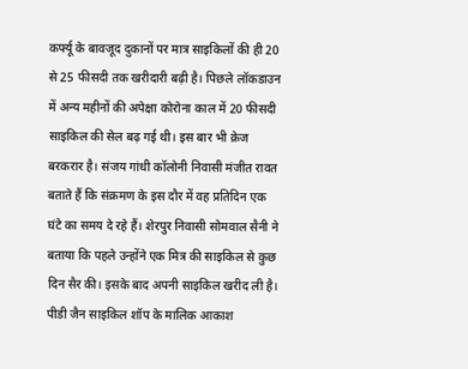कर्फ्यू के बावजूद दुकानों पर मात्र साइकिलों की ही 20 से 25 फीसदी तक खरीदारी बढ़ी है। पिछले लॉकडाउन में अन्य महीनों की अपेक्षा कोरोना काल में 20 फीसदी साइकिल की सेल बढ़ गई थी। इस बार भी क्रेज बरकरार है। संजय गांधी कॉलोनी निवासी मंजीत रावत बताते हैं कि संक्रमण के इस दौर में वह प्रतिदिन एक घंटे का समय दे रहे हैं। शेरपुर निवासी सोमवाल सैनी ने बताया कि पहले उन्होंने एक मित्र की साइकिल से कुछ दिन सैर की। इसके बाद अपनी साइकिल खरीद ली है। पीडी जैन साइकिल शॉप के मालिक आकाश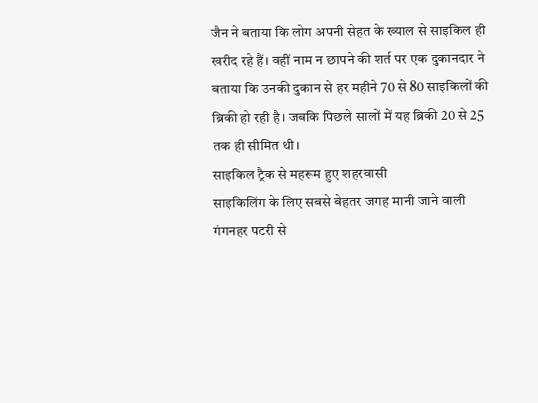जैन ने बताया कि लोग अपनी सेहत के ख्याल से साइकिल ही खरीद रहे हैं। वहीं नाम न छापने की शर्त पर एक दुकानदार ने बताया कि उनकी दुकान से हर महीने 70 से 80 साइकिलों की ब्रिकी हो रही है। जबकि पिछले सालों में यह ब्रिकी 20 से 25 तक ही सीमित थी।
साइकिल ट्रैक से महरूम हुए शहरवासी
साइकिलिंग के लिए सबसे बेहतर जगह मानी जाने वाली गंगनहर पटरी से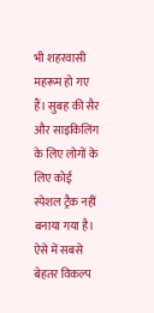भी शहरवासी महरूम हो गए हैं। सुबह की सैर और साइकिलिंग के लिए लोगों के लिए कोई स्पेशल ट्रैक नहीं बनाया गया है। ऐसे में सबसे बेहतर विकल्प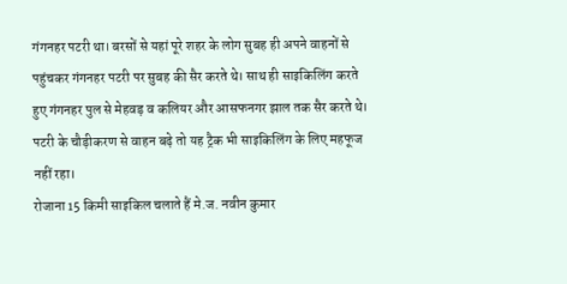गंगनहर पटरी था। बरसों से यहां पूरे शहर के लोग सुबह ही अपने वाहनों से पहुंचकर गंगनहर पटरी पर सुबह की सैर करते थे। साथ ही साइकिलिंग करते हुए गंगनहर पुल से मेहवड़ व कलियर और आसफनगर झाल तक सैर करते थे। पटरी के चौड़ीकरण से वाहन बढ़े तो यह ट्रैक भी साइकिलिंग के लिए महफूज नहीं रहा।
रोजाना 15 किमी साइकिल चलाते हैं मे.ज. नवीन कुमार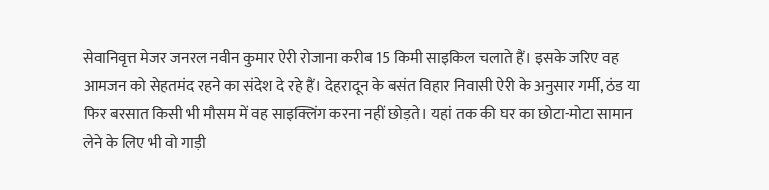सेवानिवृत्त मेजर जनरल नवीन कुमार ऐरी रोजाना करीब 15 किमी साइकिल चलाते हैं। इसके जरिए वह आमजन को सेहतमंद रहने का संदेश दे रहे हैं। देहरादून के बसंत विहार निवासी ऐरी के अनुसार गर्मी, ठंड या फिर बरसात किसी भी मौसम में वह साइक्लिंग करना नहीं छोड़ते। यहां तक की घर का छोटा-मोटा सामान लेने के लिए भी वो गाड़ी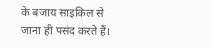के बजाय साइकिल से जाना ही पसंद करते हैं।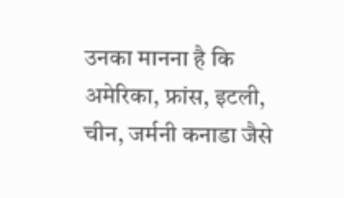उनका मानना है कि अमेरिका, फ्रांस, इटली, चीन, जर्मनी कनाडा जैसे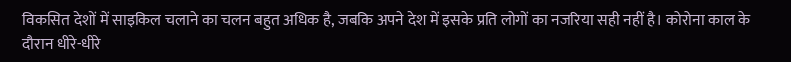विकसित देशों में साइकिल चलाने का चलन बहुत अधिक है, जबकि अपने देश में इसके प्रति लोगों का नजरिया सही नहीं है। कोरोना काल के दौरान धीरे-धीरे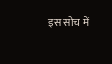इस सोच में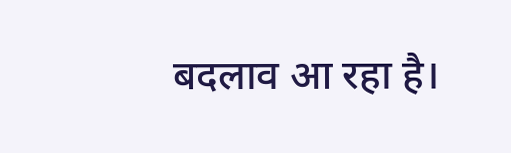बदलाव आ रहा है।